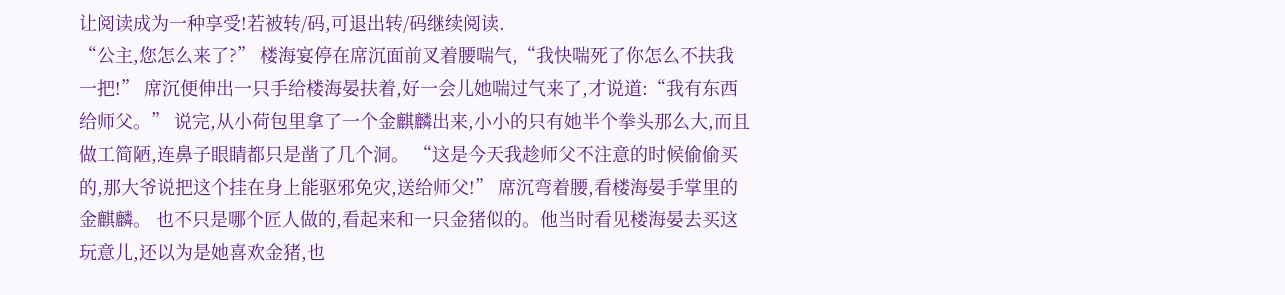让阅读成为一种享受!若被转/码,可退出转/码继续阅读.
“公主,您怎么来了?” 楼海宴停在席沉面前叉着腰喘气,“我快喘死了你怎么不扶我一把!” 席沉便伸出一只手给楼海晏扶着,好一会儿她喘过气来了,才说道:“我有东西给师父。” 说完,从小荷包里拿了一个金麒麟出来,小小的只有她半个拳头那么大,而且做工简陋,连鼻子眼睛都只是凿了几个洞。 “这是今天我趁师父不注意的时候偷偷买的,那大爷说把这个挂在身上能驱邪免灾,送给师父!” 席沉弯着腰,看楼海晏手掌里的金麒麟。 也不只是哪个匠人做的,看起来和一只金猪似的。他当时看见楼海晏去买这玩意儿,还以为是她喜欢金猪,也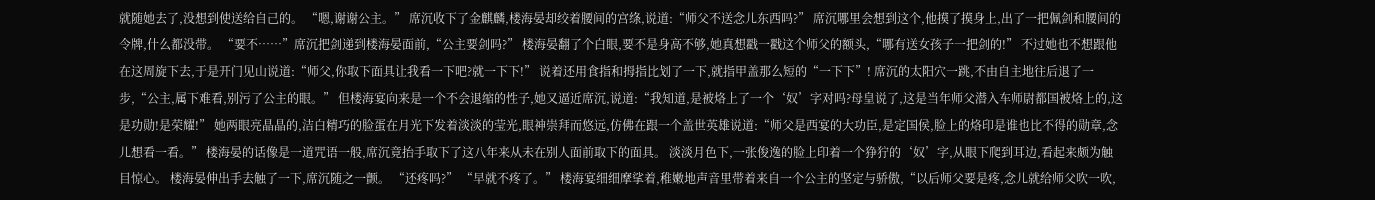就随她去了,没想到使送给自己的。 “嗯,谢谢公主。” 席沉收下了金麒麟,楼海晏却绞着腰间的宫绦,说道:“师父不送念儿东西吗?” 席沉哪里会想到这个,他摸了摸身上,出了一把佩剑和腰间的令牌,什么都没带。 “要不……”席沉把剑递到楼海晏面前,“公主要剑吗?” 楼海晏翻了个白眼,要不是身高不够,她真想戳一戳这个师父的额头,“哪有送女孩子一把剑的!” 不过她也不想跟他在这周旋下去,于是开门见山说道:“师父,你取下面具让我看一下吧?就一下下!” 说着还用食指和拇指比划了一下,就指甲盖那么短的“一下下”! 席沉的太阳穴一跳,不由自主地往后退了一步,“公主,属下难看,别污了公主的眼。” 但楼海宴向来是一个不会退缩的性子,她又逼近席沉,说道:“我知道,是被烙上了一个‘奴’字对吗?母皇说了,这是当年师父潜入车师尉都国被烙上的,这是功勋!是荣耀!” 她两眼亮晶晶的,洁白精巧的脸蛋在月光下发着淡淡的莹光,眼神崇拜而悠远,仿佛在跟一个盖世英雄说道:“师父是西宴的大功臣,是定国侯,脸上的烙印是谁也比不得的勋章,念儿想看一看。” 楼海晏的话像是一道咒语一般,席沉竟抬手取下了这八年来从未在别人面前取下的面具。 淡淡月色下,一张俊逸的脸上印着一个狰狞的‘奴’字,从眼下爬到耳边,看起来颇为触目惊心。 楼海晏伸出手去触了一下,席沉随之一颤。 “还疼吗?” “早就不疼了。” 楼海宴细细摩挲着,稚嫩地声音里带着来自一个公主的坚定与骄傲,“以后师父要是疼,念儿就给师父吹一吹,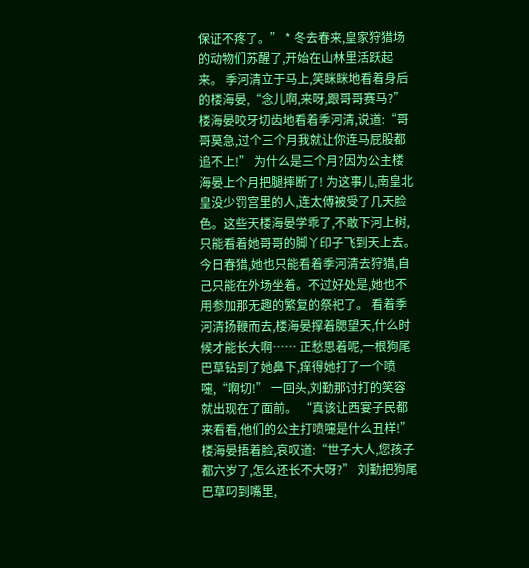保证不疼了。” * 冬去春来,皇家狩猎场的动物们苏醒了,开始在山林里活跃起来。 季河清立于马上,笑眯眯地看着身后的楼海晏,“念儿啊,来呀,跟哥哥赛马?” 楼海晏咬牙切齿地看着季河清,说道:“哥哥莫急,过个三个月我就让你连马屁股都追不上!” 为什么是三个月?因为公主楼海晏上个月把腿摔断了! 为这事儿,南皇北皇没少罚宫里的人,连太傅被受了几天脸色。这些天楼海晏学乖了,不敢下河上树,只能看着她哥哥的脚丫印子飞到天上去。 今日春猎,她也只能看着季河清去狩猎,自己只能在外场坐着。不过好处是,她也不用参加那无趣的繁复的祭祀了。 看着季河清扬鞭而去,楼海晏撑着腮望天,什么时候才能长大啊…… 正愁思着呢,一根狗尾巴草钻到了她鼻下,痒得她打了一个喷嚏,“啊切!” 一回头,刘勤那讨打的笑容就出现在了面前。 “真该让西宴子民都来看看,他们的公主打喷嚏是什么丑样!” 楼海晏捂着脸,哀叹道:“世子大人,您孩子都六岁了,怎么还长不大呀?” 刘勤把狗尾巴草叼到嘴里,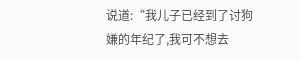说道:“我儿子已经到了讨狗嫌的年纪了,我可不想去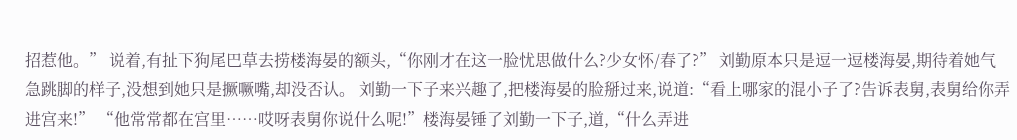招惹他。” 说着,有扯下狗尾巴草去捞楼海晏的额头,“你刚才在这一脸忧思做什么?少女怀/春了?” 刘勤原本只是逗一逗楼海晏,期待着她气急跳脚的样子,没想到她只是撅噘嘴,却没否认。 刘勤一下子来兴趣了,把楼海晏的脸掰过来,说道:“看上哪家的混小子了?告诉表舅,表舅给你弄进宫来!” “他常常都在宫里……哎呀表舅你说什么呢!”楼海晏锤了刘勤一下子,道,“什么弄进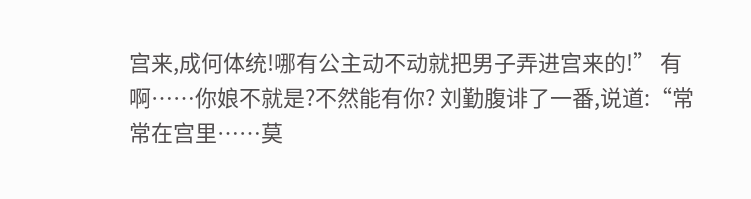宫来,成何体统!哪有公主动不动就把男子弄进宫来的!” 有啊……你娘不就是?不然能有你? 刘勤腹诽了一番,说道:“常常在宫里……莫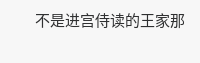不是进宫侍读的王家那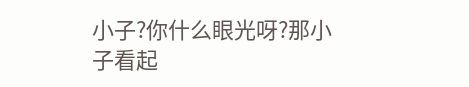小子?你什么眼光呀?那小子看起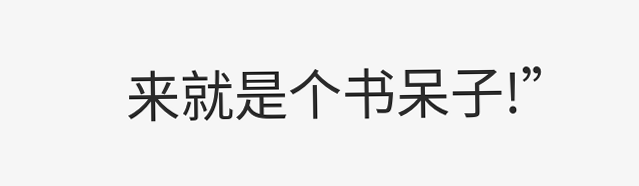来就是个书呆子!”